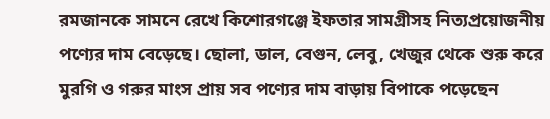রমজানকে সামনে রেখে কিশোরগঞ্জে ইফতার সামগ্রীসহ নিত্যপ্রয়োজনীয় পণ্যের দাম বেড়েছে। ছোলা, ডাল, বেগুন, লেবু, খেজুর থেকে শুরু করে মুরগি ও গরুর মাংস প্রায় সব পণ্যের দাম বাড়ায় বিপাকে পড়েছেন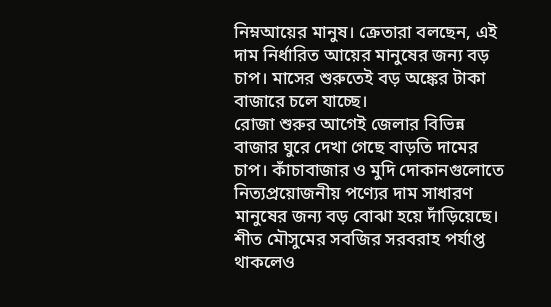নিম্নআয়ের মানুষ। ক্রেতারা বলছেন, এই দাম নির্ধারিত আয়ের মানুষের জন্য বড় চাপ। মাসের শুরুতেই বড় অঙ্কের টাকা বাজারে চলে যাচ্ছে।
রোজা শুরুর আগেই জেলার বিভিন্ন বাজার ঘুরে দেখা গেছে বাড়তি দামের চাপ। কাঁচাবাজার ও মুদি দোকানগুলোতে নিত্যপ্রয়োজনীয় পণ্যের দাম সাধারণ মানুষের জন্য বড় বোঝা হয়ে দাঁড়িয়েছে। শীত মৌসুমের সবজির সরবরাহ পর্যাপ্ত থাকলেও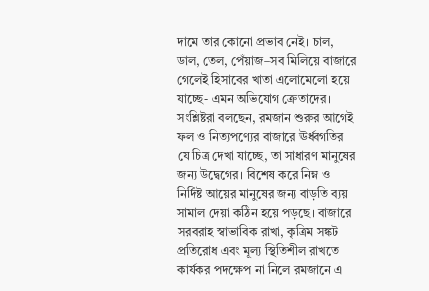দামে তার কোনো প্রভাব নেই। চাল, ডাল, তেল, পেঁয়াজ–সব মিলিয়ে বাজারে গেলেই হিসাবের খাতা এলোমেলো হয়ে যাচ্ছে- এমন অভিযোগ ক্রেতাদের।
সংশ্লিষ্টরা বলছেন, রমজান শুরুর আগেই ফল ও নিত্যপণ্যের বাজারে ঊর্ধ্বগতির যে চিত্র দেখা যাচ্ছে, তা সাধারণ মানুষের জন্য উদ্বেগের। বিশেষ করে নিম্ন ও নির্দিষ্ট আয়ের মানুষের জন্য বাড়তি ব্যয় সামাল দেয়া কঠিন হয়ে পড়ছে। বাজারে সরবরাহ স্বাভাবিক রাখা, কৃত্রিম সঙ্কট প্রতিরোধ এবং মূল্য স্থিতিশীল রাখতে কার্যকর পদক্ষেপ না নিলে রমজানে এ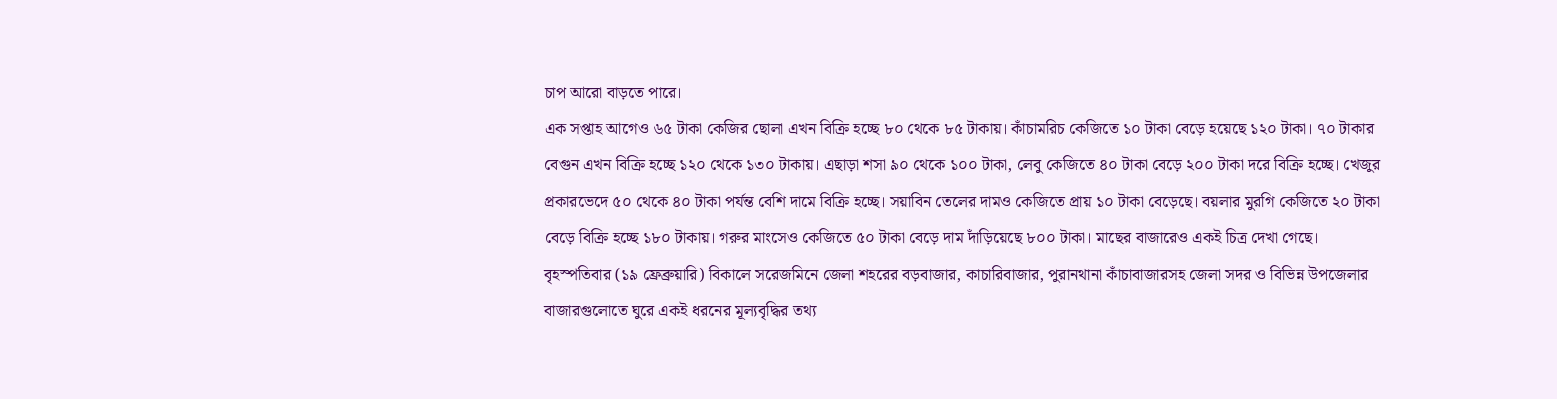চাপ আরো বাড়তে পারে।
এক সপ্তাহ আগেও ৬৫ টাকা কেজির ছোলা এখন বিক্রি হচ্ছে ৮০ থেকে ৮৫ টাকায়। কাঁচামরিচ কেজিতে ১০ টাকা বেড়ে হয়েছে ১২০ টাকা। ৭০ টাকার বেগুন এখন বিক্রি হচ্ছে ১২০ থেকে ১৩০ টাকায়। এছাড়া শসা ৯০ থেকে ১০০ টাকা, লেবু কেজিতে ৪০ টাকা বেড়ে ২০০ টাকা দরে বিক্রি হচ্ছে। খেজুর প্রকারভেদে ৫০ থেকে ৪০ টাকা পর্যন্ত বেশি দামে বিক্রি হচ্ছে। সয়াবিন তেলের দামও কেজিতে প্রায় ১০ টাকা বেড়েছে। বয়লার মুরগি কেজিতে ২০ টাকা বেড়ে বিক্রি হচ্ছে ১৮০ টাকায়। গরুর মাংসেও কেজিতে ৫০ টাকা বেড়ে দাম দাঁড়িয়েছে ৮০০ টাকা। মাছের বাজারেও একই চিত্র দেখা গেছে।
বৃহস্পতিবার (১৯ ফ্রেব্রুয়ারি) বিকালে সরেজমিনে জেলা শহরের বড়বাজার, কাচারিবাজার, পুরানথানা কাঁচাবাজারসহ জেলা সদর ও বিভিন্ন উপজেলার বাজারগুলোতে ঘুরে একই ধরনের মূল্যবৃদ্ধির তথ্য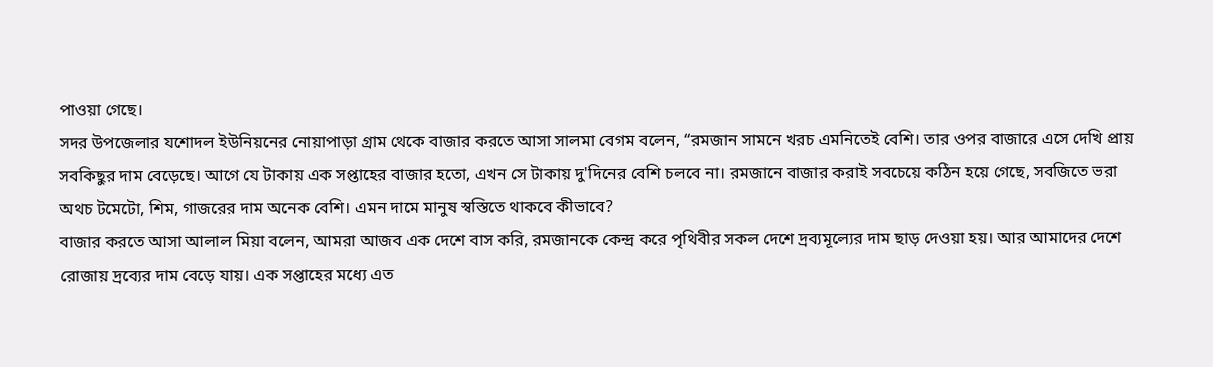পাওয়া গেছে।
সদর উপজেলার যশোদল ইউনিয়নের নোয়াপাড়া গ্রাম থেকে বাজার করতে আসা সালমা বেগম বলেন, “রমজান সামনে খরচ এমনিতেই বেশি। তার ওপর বাজারে এসে দেখি প্রায় সবকিছুর দাম বেড়েছে। আগে যে টাকায় এক সপ্তাহের বাজার হতো, এখন সে টাকায় দু'দিনের বেশি চলবে না। রমজানে বাজার করাই সবচেয়ে কঠিন হয়ে গেছে, সবজিতে ভরা অথচ টমেটো, শিম, গাজরের দাম অনেক বেশি। এমন দামে মানুষ স্বস্তিতে থাকবে কীভাবে?
বাজার করতে আসা আলাল মিয়া বলেন, আমরা আজব এক দেশে বাস করি, রমজানকে কেন্দ্র করে পৃথিবীর সকল দেশে দ্রব্যমূল্যের দাম ছাড় দেওয়া হয়। আর আমাদের দেশে রোজায় দ্রব্যের দাম বেড়ে যায়। এক সপ্তাহের মধ্যে এত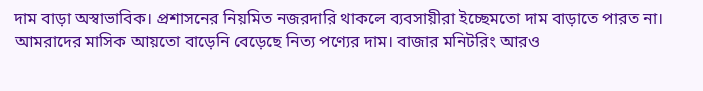দাম বাড়া অস্বাভাবিক। প্রশাসনের নিয়মিত নজরদারি থাকলে ব্যবসায়ীরা ইচ্ছেমতো দাম বাড়াতে পারত না। আমরাদের মাসিক আয়তো বাড়েনি বেড়েছে নিত্য পণ্যের দাম। বাজার মনিটরিং আরও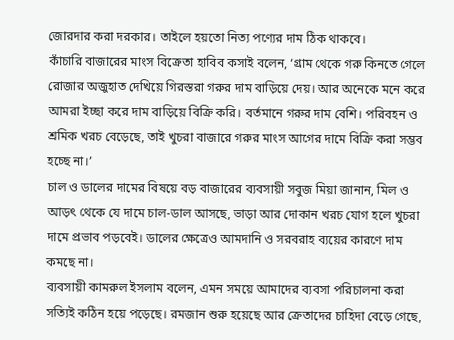জোরদার করা দরকার। তাইলে হয়তো নিত্য পণ্যের দাম ঠিক থাকবে।
কাঁচারি বাজারের মাংস বিক্রেতা হাবিব কসাই বলেন, ‘গ্রাম থেকে গরু কিনতে গেলে রোজার অজুহাত দেখিয়ে গিরস্তরা গরুর দাম বাড়িয়ে দেয়। আর অনেকে মনে করে আমরা ইচ্ছা করে দাম বাড়িয়ে বিক্রি করি। বর্তমানে গরুর দাম বেশি। পরিবহন ও শ্রমিক খরচ বেড়েছে, তাই খুচরা বাজারে গরুর মাংস আগের দামে বিক্রি করা সম্ভব হচ্ছে না।’
চাল ও ডালের দামের বিষয়ে বড় বাজারের ব্যবসায়ী সবুজ মিয়া জানান, মিল ও আড়ৎ থেকে যে দামে চাল-ডাল আসছে, ভাড়া আর দোকান খরচ যোগ হলে খুচরা দামে প্রভাব পড়বেই। ডালের ক্ষেত্রেও আমদানি ও সরবরাহ ব্যয়ের কারণে দাম কমছে না।
ব্যবসায়ী কামরুল ইসলাম বলেন, এমন সময়ে আমাদের ব্যবসা পরিচালনা করা সত্যিই কঠিন হয়ে পড়েছে। রমজান শুরু হয়েছে আর ক্রেতাদের চাহিদা বেড়ে গেছে,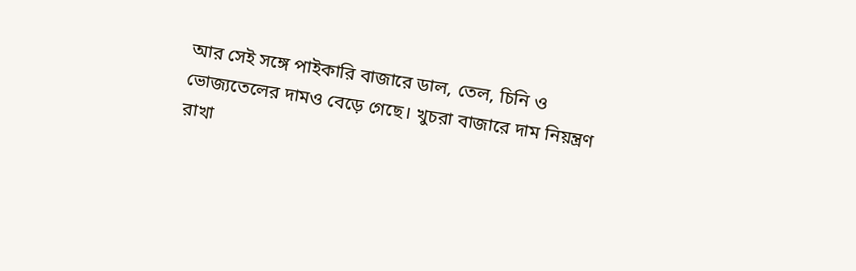আর সেই সঙ্গে পাইকারি বাজারে ডাল, তেল, চিনি ও ভোজ্যতেলের দামও বেড়ে গেছে। খুচরা বাজারে দাম নিয়ন্ত্রণ রাখা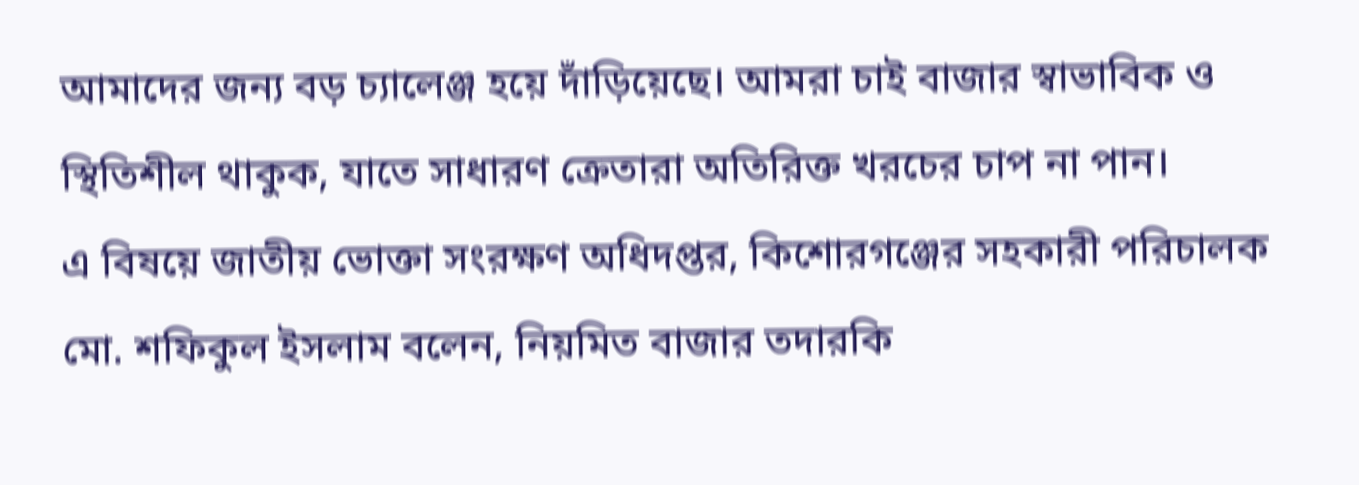আমাদের জন্য বড় চ্যালেঞ্জ হয়ে দাঁড়িয়েছে। আমরা চাই বাজার স্বাভাবিক ও স্থিতিশীল থাকুক, যাতে সাধারণ ক্রেতারা অতিরিক্ত খরচের চাপ না পান।
এ বিষয়ে জাতীয় ভোক্তা সংরক্ষণ অধিদপ্তর, কিশোরগঞ্জের সহকারী পরিচালক মো. শফিকুল ইসলাম বলেন, নিয়মিত বাজার তদারকি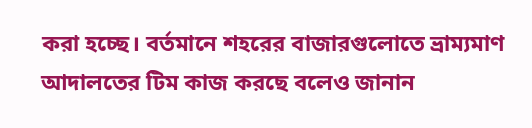করা হচ্ছে। বর্তমানে শহরের বাজারগুলোতে ভ্রাম্যমাণ আদালতের টিম কাজ করছে বলেও জানান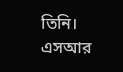তিনি।
এসআর